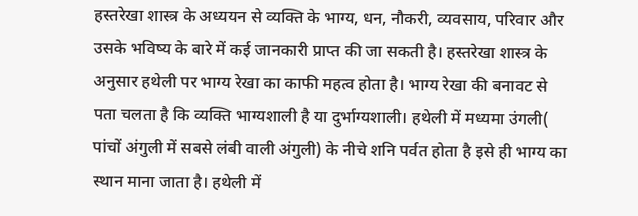हस्तरेखा शास्त्र के अध्ययन से व्यक्ति के भाग्य, धन, नौकरी, व्यवसाय, परिवार और उसके भविष्य के बारे में कई जानकारी प्राप्त की जा सकती है। हस्तरेखा शास्त्र के अनुसार हथेली पर भाग्य रेखा का काफी महत्व होता है। भाग्य रेखा की बनावट से पता चलता है कि व्यक्ति भाग्यशाली है या दुर्भाग्यशाली। हथेली में मध्यमा उंगली( पांचों अंगुली में सबसे लंबी वाली अंगुली) के नीचे शनि पर्वत होता है इसे ही भाग्य का स्थान माना जाता है। हथेली में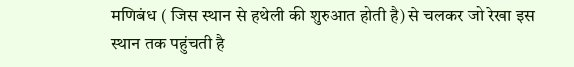मणिबंध ( जिस स्थान से हथेली की शुरुआत होती है) से चलकर जो रेखा इस स्थान तक पहुंचती है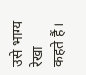उसे भाग्य रेखा कहते हैं।